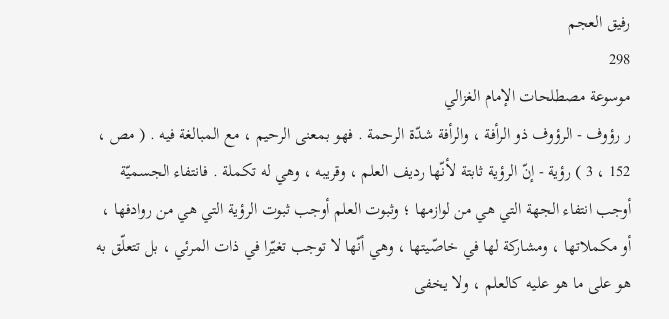رفيق العجم
298
موسوعة مصطلحات الإمام الغزالي
ر رؤوف - الرؤوف ذو الرأفة ، والرأفة شدّة الرحمة . فهو بمعنى الرحيم ، مع المبالغة فيه . ( مص ، 152 ، 3 ) رؤية - إنّ الرؤية ثابتة لأنّها رديف العلم ، وقريبه ، وهي له تكملة . فانتفاء الجسميّة أوجب انتفاء الجهة التي هي من لوازمها ؛ وثبوت العلم أوجب ثبوت الرؤية التي هي من روادفها ، أو مكملاتها ، ومشاركة لها في خاصّيتها ، وهي أنّها لا توجب تغيّرا في ذات المرئي ، بل تتعلّق به هو على ما هو عليه كالعلم ، ولا يخفى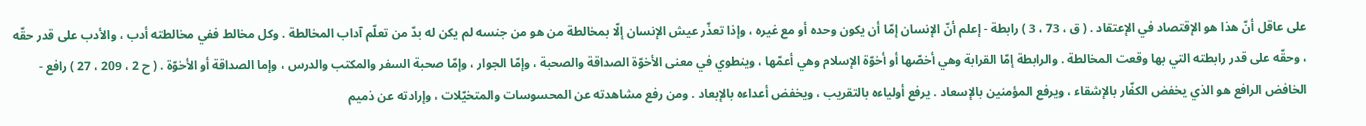على عاقل أنّ هذا هو الإقتصاد في الإعتقاد . ( ق ، 73 ، 3 ) رابطة - إعلم أنّ الإنسان إمّا أن يكون وحده أو مع غيره ، وإذا تعذّر عيش الإنسان إلّا بمخالطة من هو من جنسه لم يكن له بدّ من تعلّم آداب المخالطة . وكل مخالط ففي مخالطته أدب ، والأدب على قدر حقّه ، وحقّه على قدر رابطته التي بها وقعت المخالطة . والرابطة إمّا القرابة وهي أخصّها أو أخوّة الإسلام وهي أعمّها ، وينطوي في معنى الأخوّة الصداقة والصحبة ، وإمّا الجوار ، وإمّا صحبة السفر والمكتب والدرس ، وإما الصداقة أو الأخوّة . ( ح 2 ، 209 ، 27 ) رافع - الخافض الرافع هو الذي يخفض الكفّار بالإشقاء ، ويرفع المؤمنين بالإسعاد . يرفع أولياءه بالتقريب ، ويخفض أعداءه بالإبعاد . ومن رفع مشاهدته عن المحسوسات والمتخيّلات ، وإرادته عن ذميم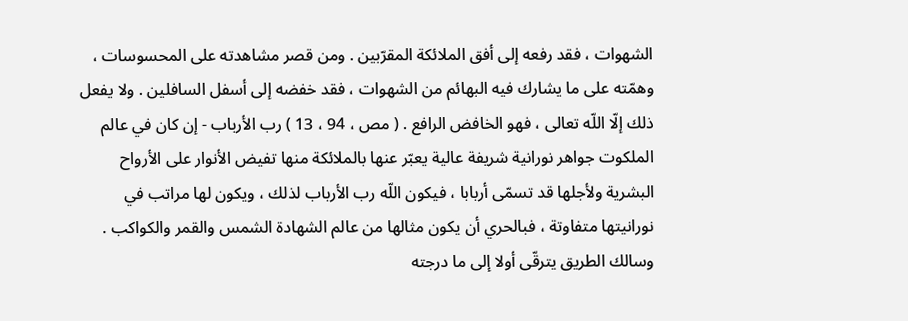الشهوات ، فقد رفعه إلى أفق الملائكة المقرّبين . ومن قصر مشاهدته على المحسوسات ، وهمّته على ما يشارك فيه البهائم من الشهوات ، فقد خفضه إلى أسفل السافلين . ولا يفعل ذلك إلّا اللّه تعالى ، فهو الخافض الرافع . ( مص ، 94 ، 13 ) رب الأرباب - إن كان في عالم الملكوت جواهر نورانية شريفة عالية يعبّر عنها بالملائكة منها تفيض الأنوار على الأرواح البشرية ولأجلها قد تسمّى أربابا ، فيكون اللّه رب الأرباب لذلك ، ويكون لها مراتب في نورانيتها متفاوتة ، فبالحري أن يكون مثالها من عالم الشهادة الشمس والقمر والكواكب . وسالك الطريق يترقّى أولا إلى ما درجته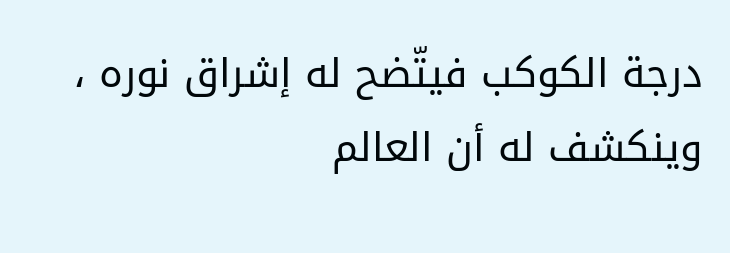درجة الكوكب فيتّضح له إشراق نوره ، وينكشف له أن العالم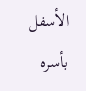الأسفل بأسره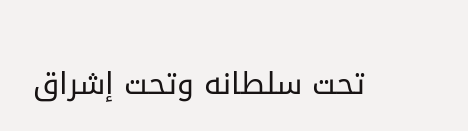تحت سلطانه وتحت إشراق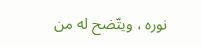نوره ، ويتّضح له من